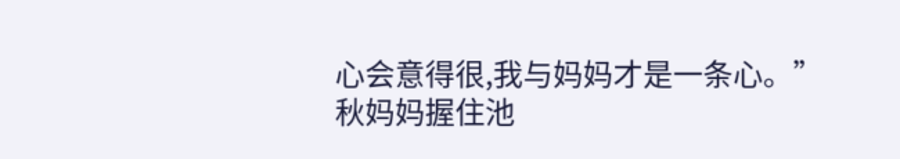心会意得很,我与妈妈才是一条心。”
秋妈妈握住池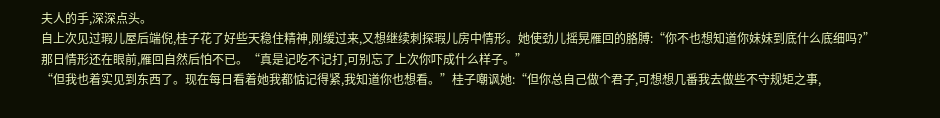夫人的手,深深点头。
自上次见过瑕儿屋后端倪,桂子花了好些天稳住精神,刚缓过来,又想继续刺探瑕儿房中情形。她使劲儿摇晃雁回的胳膊:“你不也想知道你妹妹到底什么底细吗?”
那日情形还在眼前,雁回自然后怕不已。“真是记吃不记打,可别忘了上次你吓成什么样子。”
“但我也着实见到东西了。现在每日看着她我都惦记得紧,我知道你也想看。”桂子嘲讽她:“但你总自己做个君子,可想想几番我去做些不守规矩之事,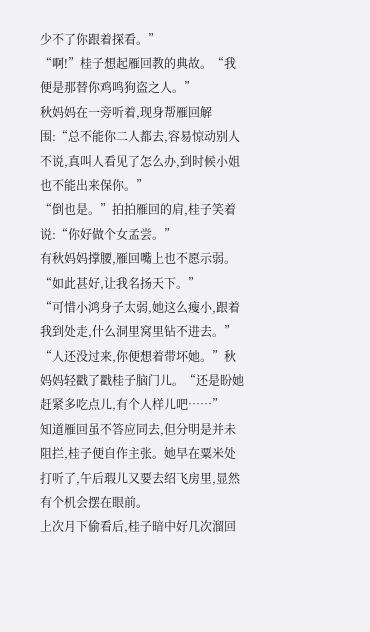少不了你跟着探看。”
“啊!”桂子想起雁回教的典故。“我便是那替你鸡鸣狗盗之人。”
秋妈妈在一旁听着,现身帮雁回解围:“总不能你二人都去,容易惊动别人不说,真叫人看见了怎么办,到时候小姐也不能出来保你。”
“倒也是。”拍拍雁回的肩,桂子笑着说:“你好做个女孟尝。”
有秋妈妈撑腰,雁回嘴上也不愿示弱。“如此甚好,让我名扬天下。”
“可惜小鸿身子太弱,她这么瘦小,跟着我到处走,什么洞里窝里钻不进去。”
“人还没过来,你便想着带坏她。”秋妈妈轻戳了戳桂子脑门儿。“还是盼她赶紧多吃点儿,有个人样儿吧……”
知道雁回虽不答应同去,但分明是并未阻拦,桂子便自作主张。她早在粟米处打听了,午后瑕儿又要去绍飞房里,显然有个机会摆在眼前。
上次月下偷看后,桂子暗中好几次溜回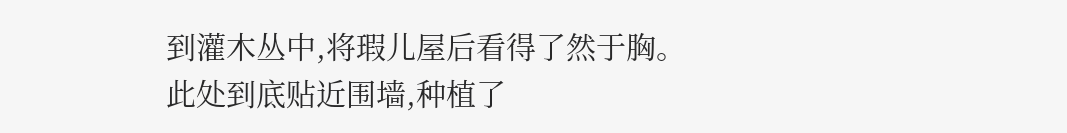到灌木丛中,将瑕儿屋后看得了然于胸。
此处到底贴近围墙,种植了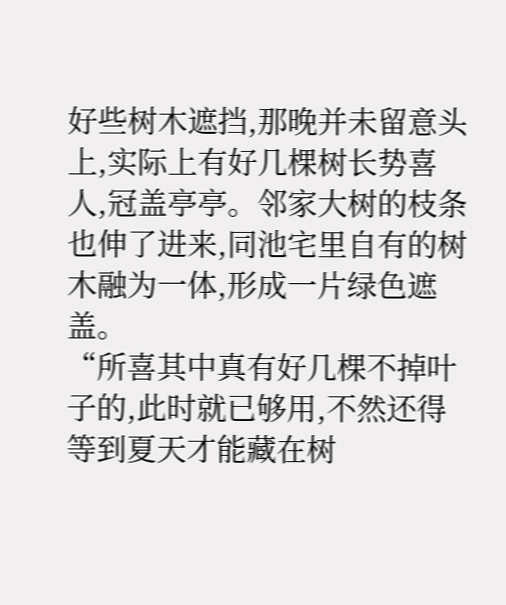好些树木遮挡,那晚并未留意头上,实际上有好几棵树长势喜人,冠盖亭亭。邻家大树的枝条也伸了进来,同池宅里自有的树木融为一体,形成一片绿色遮盖。
“所喜其中真有好几棵不掉叶子的,此时就已够用,不然还得等到夏天才能藏在树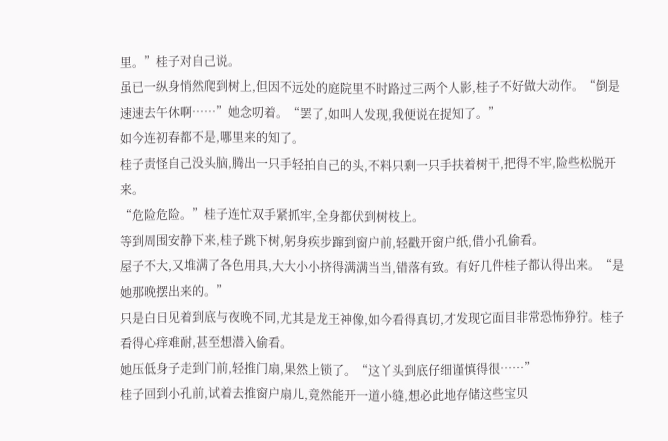里。”桂子对自己说。
虽已一纵身悄然爬到树上,但因不远处的庭院里不时路过三两个人影,桂子不好做大动作。“倒是速速去午休啊……”她念叨着。“罢了,如叫人发现,我便说在捉知了。”
如今连初春都不是,哪里来的知了。
桂子责怪自己没头脑,腾出一只手轻拍自己的头,不料只剩一只手扶着树干,把得不牢,险些松脱开来。
“危险危险。”桂子连忙双手紧抓牢,全身都伏到树枝上。
等到周围安静下来,桂子跳下树,躬身疾步蹿到窗户前,轻戳开窗户纸,借小孔偷看。
屋子不大,又堆满了各色用具,大大小小挤得满满当当,错落有致。有好几件桂子都认得出来。“是她那晚摆出来的。”
只是白日见着到底与夜晚不同,尤其是龙王神像,如今看得真切,才发现它面目非常恐怖狰狞。桂子看得心痒难耐,甚至想潜入偷看。
她压低身子走到门前,轻推门扇,果然上锁了。“这丫头到底仔细谨慎得很……”
桂子回到小孔前,试着去推窗户扇儿,竟然能开一道小缝,想必此地存储这些宝贝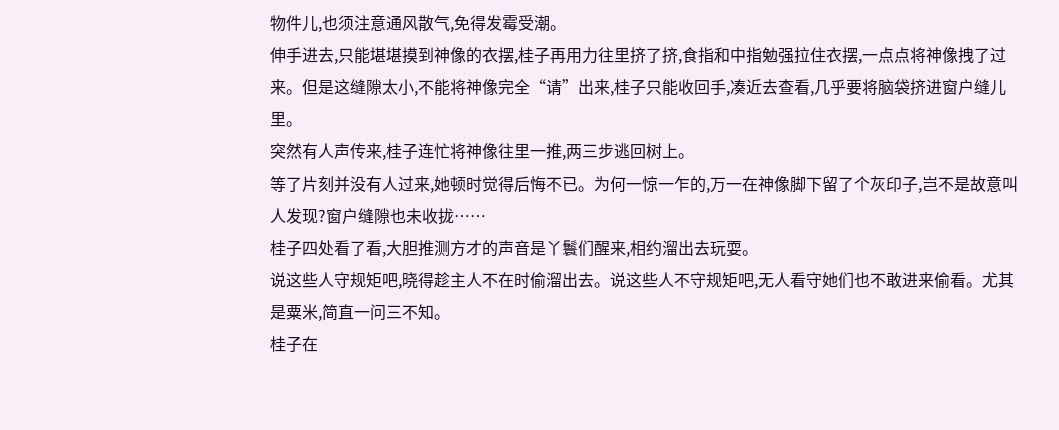物件儿,也须注意通风散气,免得发霉受潮。
伸手进去,只能堪堪摸到神像的衣摆,桂子再用力往里挤了挤,食指和中指勉强拉住衣摆,一点点将神像拽了过来。但是这缝隙太小,不能将神像完全“请”出来,桂子只能收回手,凑近去查看,几乎要将脑袋挤进窗户缝儿里。
突然有人声传来,桂子连忙将神像往里一推,两三步逃回树上。
等了片刻并没有人过来,她顿时觉得后悔不已。为何一惊一乍的,万一在神像脚下留了个灰印子,岂不是故意叫人发现?窗户缝隙也未收拢……
桂子四处看了看,大胆推测方才的声音是丫鬟们醒来,相约溜出去玩耍。
说这些人守规矩吧,晓得趁主人不在时偷溜出去。说这些人不守规矩吧,无人看守她们也不敢进来偷看。尤其是粟米,简直一问三不知。
桂子在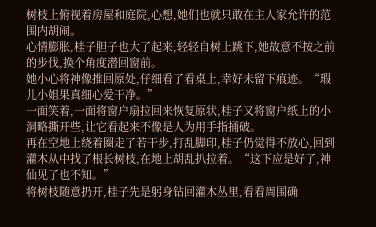树枝上俯视着房屋和庭院,心想,她们也就只敢在主人家允许的范围内胡闹。
心情膨胀,桂子胆子也大了起来,轻轻自树上跳下,她故意不按之前的步伐,换个角度潜回窗前。
她小心将神像推回原处,仔细看了看桌上,幸好未留下痕迹。“瑕儿小姐果真细心爱干净。”
一面笑着,一面将窗户扇拉回来恢复原状,桂子又将窗户纸上的小洞略撕开些,让它看起来不像是人为用手指捅破。
再在空地上绕着圈走了若干步,打乱脚印,桂子仍觉得不放心,回到灌木从中找了根长树枝,在地上胡乱扒拉着。“这下应是好了,神仙见了也不知。”
将树枝随意扔开,桂子先是躬身钻回灌木丛里,看看周围确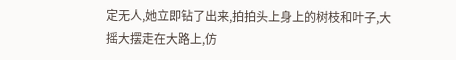定无人,她立即钻了出来,拍拍头上身上的树枝和叶子,大摇大摆走在大路上,仿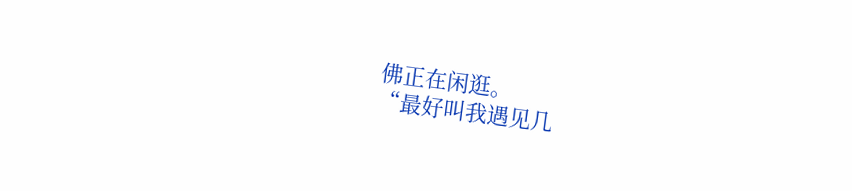佛正在闲逛。
“最好叫我遇见几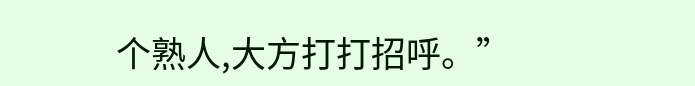个熟人,大方打打招呼。”